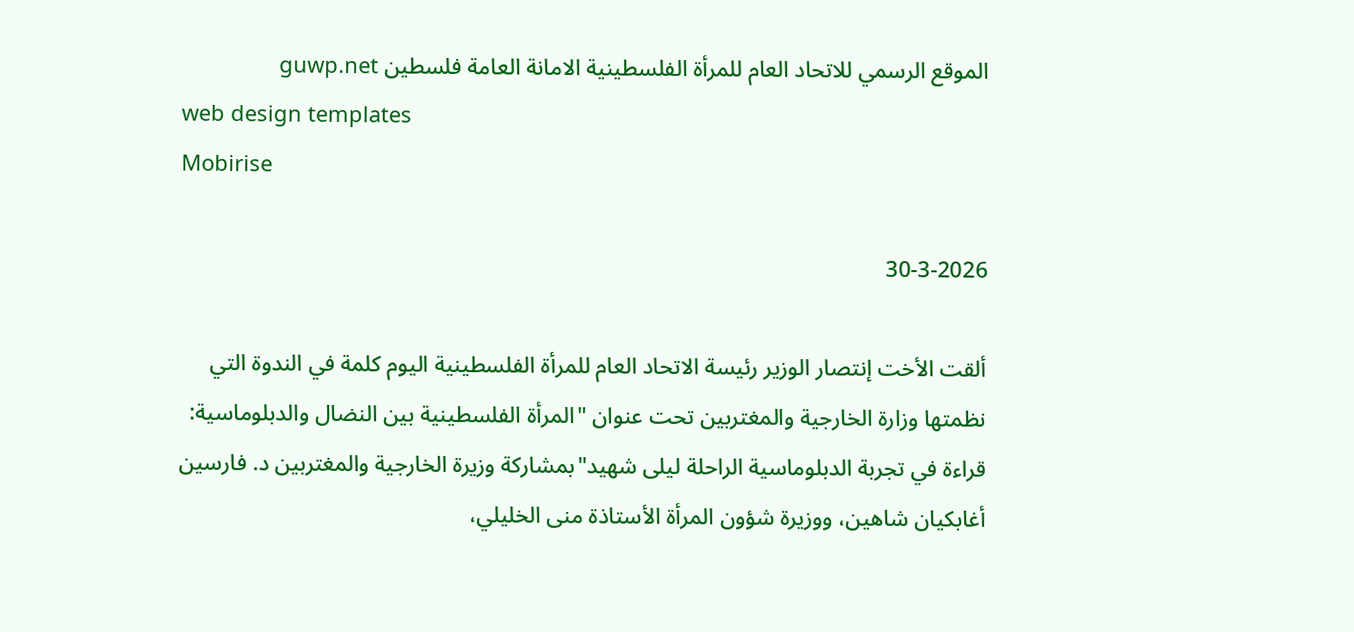الموقع الرسمي للاتحاد العام للمرأة الفلسطينية الامانة العامة فلسطين guwp.net
web design templates
Mobirise

30-3-2026

ألقت الأخت إنتصار الوزير رئيسة الاتحاد العام للمرأة الفلسطينية اليوم كلمة في الندوة التي نظمتها وزارة الخارجية والمغتربين تحت عنوان "المرأة الفلسطينية بين النضال والدبلوماسية: قراءة في تجربة الدبلوماسية الراحلة ليلى شهيد"بمشاركة وزيرة الخارجية والمغتربين د. فارسين أغابكيان شاهين، ووزيرة شؤون المرأة الأستاذة منى الخليلي،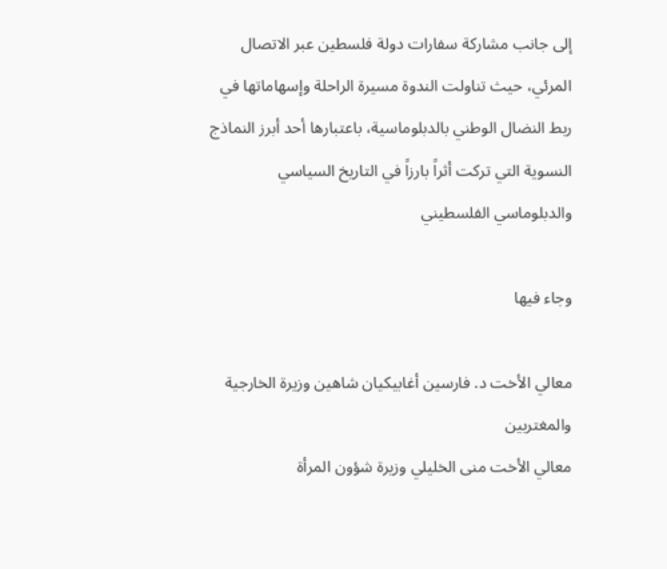إلى جانب مشاركة سفارات دولة فلسطين عبر الاتصال المرئي، حيث تناولت الندوة مسيرة الراحلة وإسهاماتها في ربط النضال الوطني بالدبلوماسية، باعتبارها أحد أبرز النماذج النسوية التي تركت أثراً بارزاً في التاريخ السياسي والدبلوماسي الفلسطيني

وجاء فيها

معالي الأخت د. فارسين أغابيكيان شاهين وزيرة الخارجية والمغتربين
معالي الأخت منى الخليلي وزيرة شؤون المرأة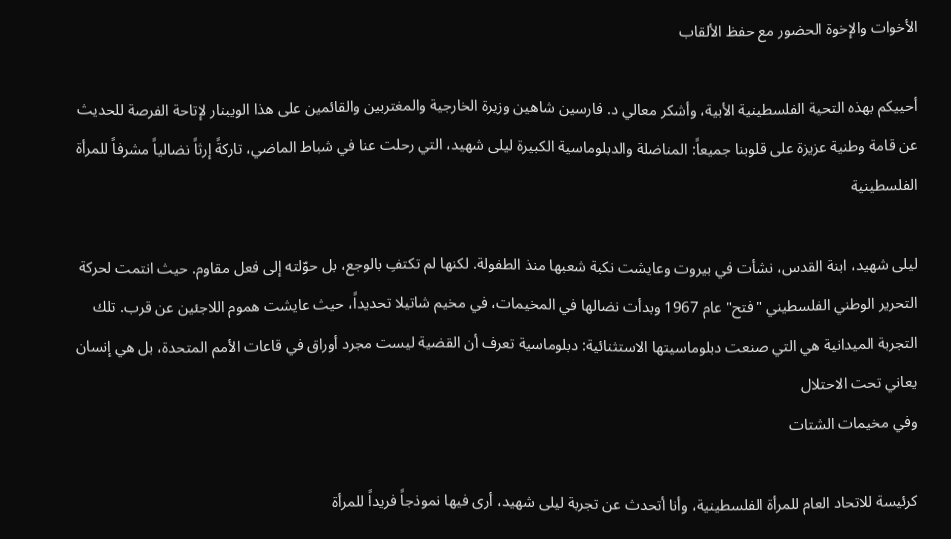الأخوات والإخوة الحضور مع حفظ الألقاب

أحييكم بهذه التحية الفلسطينية الأبية، وأشكر معالي د. فارسين شاهين وزيرة الخارجية والمغتربين والقائمين على هذا الويبنار لإتاحة الفرصة للحديث عن قامة وطنية عزيزة على قلوبنا جميعاً: المناضلة والدبلوماسية الكبيرة ليلى شهيد، التي رحلت عنا في شباط الماضي، تاركةً إرثاً نضالياً مشرفاً للمرأة الفلسطينية

ليلى شهيد، ابنة القدس، نشأت في بيروت وعايشت نكبة شعبها منذ الطفولة. لكنها لم تكتفِ بالوجع، بل حوّلته إلى فعل مقاوم. حيث انتمت لحركة التحرير الوطني الفلسطيني "فتح" عام 1967 وبدأت نضالها في المخيمات، في مخيم شاتيلا تحديداً، حيث عايشت هموم اللاجئين عن قرب. تلك التجربة الميدانية هي التي صنعت دبلوماسيتها الاستثنائية: دبلوماسية تعرف أن القضية ليست مجرد أوراق في قاعات الأمم المتحدة، بل هي إنسان يعاني تحت الاحتلال
وفي مخيمات الشتات

كرئيسة للاتحاد العام للمرأة الفلسطينية، وأنا أتحدث عن تجربة ليلى شهيد، أرى فيها نموذجاً فريداً للمرأة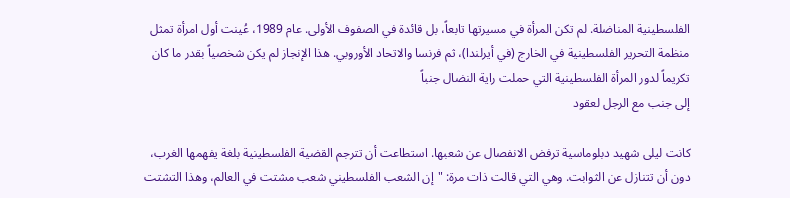الفلسطينية المناضلة. لم تكن المرأة في مسيرتها تابعاً، بل قائدة في الصفوف الأولى. عام 1989، عُينت أول امرأة تمثل منظمة التحرير الفلسطينية في الخارج (في أيرلندا)، ثم فرنسا والاتحاد الأوروبي. هذا الإنجاز لم يكن شخصياً بقدر ما كان تكريماً لدور المرأة الفلسطينية التي حملت راية النضال جنباً
إلى جنب مع الرجل لعقود

كانت ليلى شهيد دبلوماسية ترفض الانفصال عن شعبها. استطاعت أن تترجم القضية الفلسطينية بلغة يفهمها الغرب، دون أن تتنازل عن الثوابت. وهي التي قالت ذات مرة: "إن الشعب الفلسطيني شعب مشتت في العالم، وهذا التشتت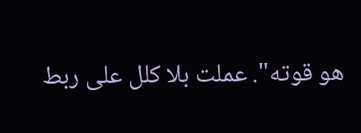هو قوته". عملت بلا كلل على ربط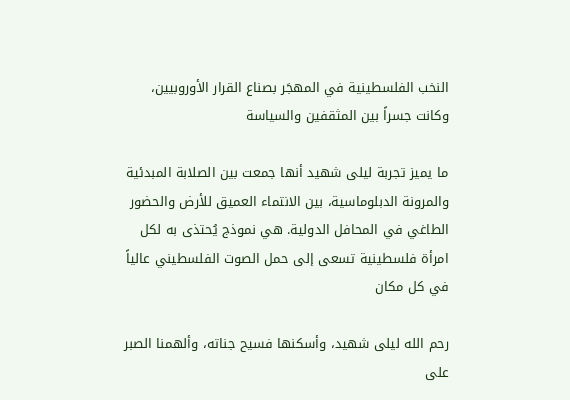النخب الفلسطينية في المهجَر بصناع القرار الأوروبيين، وكانت جسراً بين المثقفين والسياسة

ما يميز تجربة ليلى شهيد أنها جمعت بين الصلابة المبدئية والمرونة الدبلوماسية، بين الانتماء العميق للأرض والحضور الطاغي في المحافل الدولية. هي نموذج يُحتذى به لكل امرأة فلسطينية تسعى إلى حمل الصوت الفلسطيني عالياً في كل مكان

رحم الله ليلى شهيد، وأسكنها فسيح جناته، وألهمنا الصبر على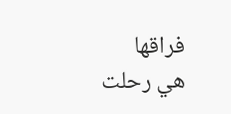فراقها
هي رحلت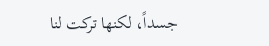جسداً، لكنها تركت لنا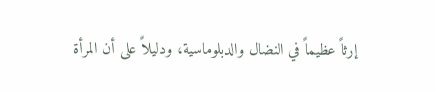إرثاً عظيماً في النضال والدبلوماسية، ودليلاً على أن المرأة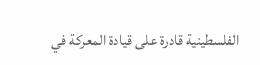الفلسطينية قادرة على قيادة المعركة في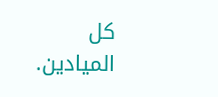كل الميادين.